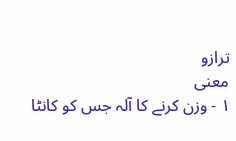ترازو
معنی
١ - وزن کرنے کا آلہ جس کو کانٹا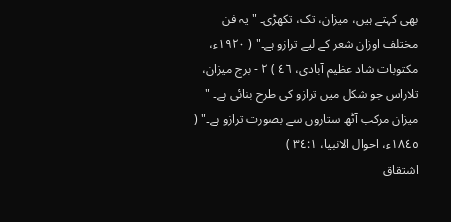بھی کہتے ہیں، میزان، تک، تکھڑی۔ "یہ فن مختلف اوزان شعر کے لیے ترازو ہے۔" ( ١٩٢٠ء، مکتوبات شاد عظیم آبادی، ٤٦ ) ٢ - برج میزان، تلاراس جو شکل میں ترازو کی طرح بنائی ہے۔ " میزان مرکب آٹھ ستاروں سے بصورت ترازو ہے۔" ( ١٨٤٥ء، احوال الانبیا، ٣٤:١ )
اشتقاق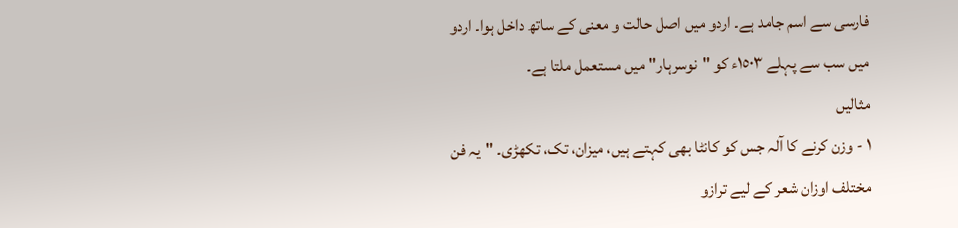فارسی سے اسم جامد ہے۔ اردو میں اصل حالت و معنی کے ساتھ داخل ہوا۔ اردو میں سب سے پہلے ١٥٠٣ء کو "نوسرہار" میں مستعمل ملتا ہے۔
مثالیں
١ - وزن کرنے کا آلہ جس کو کانٹا بھی کہتے ہیں، میزان، تک، تکھڑی۔ "یہ فن مختلف اوزان شعر کے لیے ترازو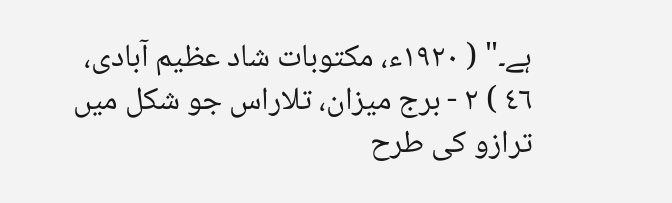ہے۔" ( ١٩٢٠ء، مکتوبات شاد عظیم آبادی، ٤٦ ) ٢ - برج میزان، تلاراس جو شکل میں ترازو کی طرح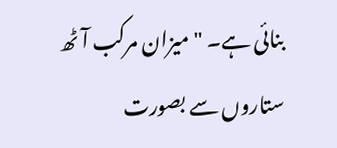بنائی ہے۔ " میزان مرکب آٹھ ستاروں سے بصورت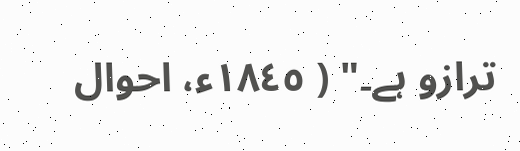ترازو ہے۔" ( ١٨٤٥ء، احوال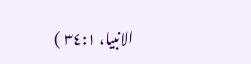الانبیا، ٣٤:١ )